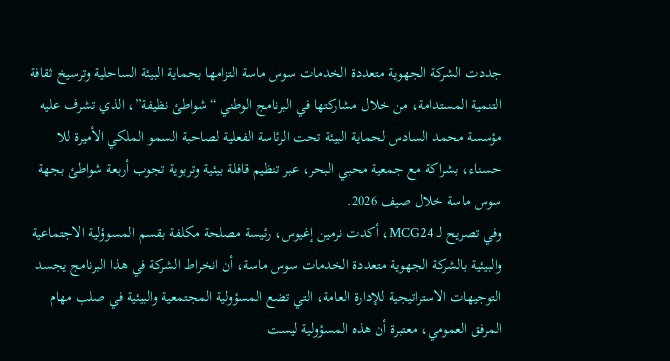جددت الشركة الجهوية متعددة الخدمات سوس ماسة التزامها بحماية البيئة الساحلية وترسيخ ثقافة التنمية المستدامة، من خلال مشاركتها في البرنامج الوطني “شواطئ نظيفة”، الذي تشرف عليه مؤسسة محمد السادس لحماية البيئة تحت الرئاسة الفعلية لصاحبة السمو الملكي الأميرة للا حسناء، بشراكة مع جمعية محبي البحر، عبر تنظيم قافلة بيئية وتربوية تجوب أربعة شواطئ بجهة سوس ماسة خلال صيف 2026.
وفي تصريح لـ MCG24، أكدت نرمين إغيوس، رئيسة مصلحة مكلفة بقسم المسوؤلية الاجتماعية والبيئية بالشركة الجهوية متعددة الخدمات سوس ماسة، أن انخراط الشركة في هذا البرنامج يجسد التوجيهات الاستراتيجية للإدارة العامة، التي تضع المسؤولية المجتمعية والبيئية في صلب مهام المرفق العمومي، معتبرة أن هذه المسؤولية ليست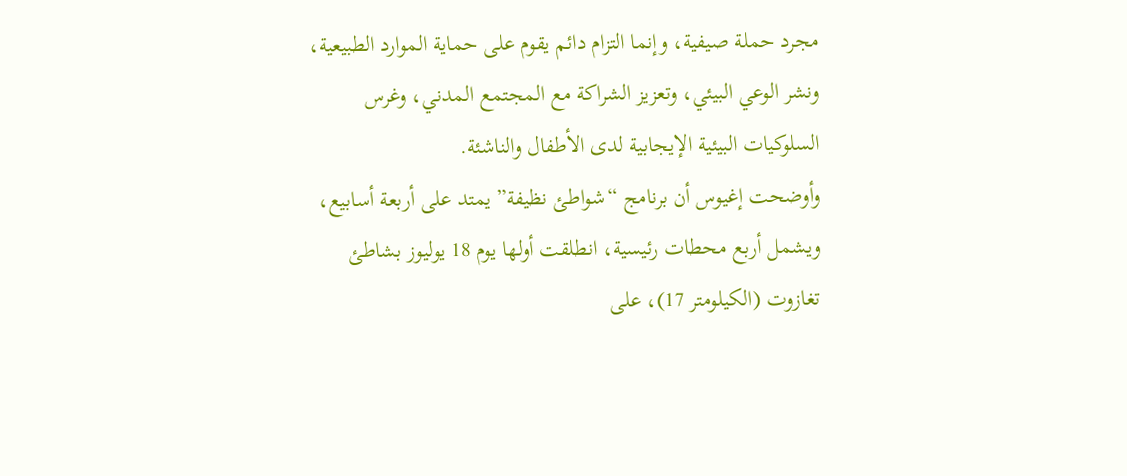مجرد حملة صيفية، وإنما التزام دائم يقوم على حماية الموارد الطبيعية، ونشر الوعي البيئي، وتعزيز الشراكة مع المجتمع المدني، وغرس السلوكيات البيئية الإيجابية لدى الأطفال والناشئة.
وأوضحت إغيوس أن برنامج “شواطئ نظيفة” يمتد على أربعة أسابيع، ويشمل أربع محطات رئيسية، انطلقت أولها يوم 18 يوليوز بشاطئ تغازوت (الكيلومتر 17)، على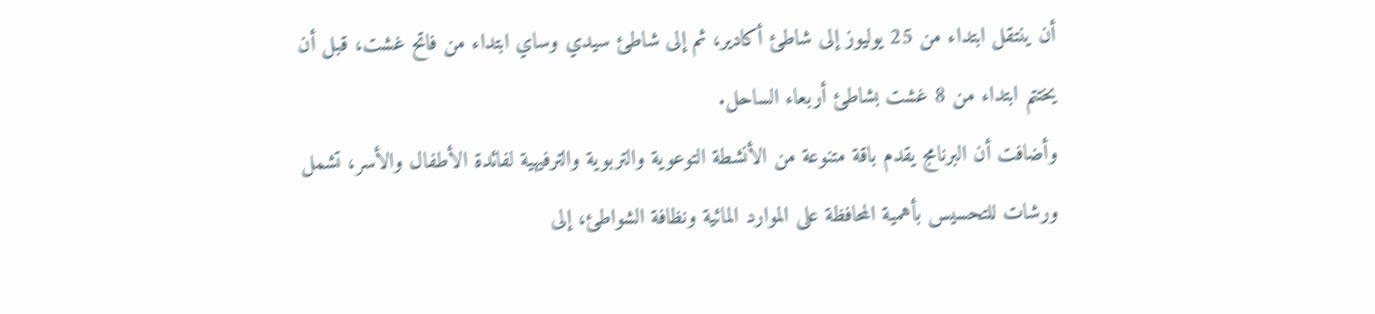أن ينتقل ابتداء من 25 يوليوز إلى شاطئ أكادير، ثم إلى شاطئ سيدي وساي ابتداء من فاتح غشت، قبل أن يختتم ابتداء من 8 غشت بشاطئ أربعاء الساحل.
وأضافت أن البرنامج يقدم باقة متنوعة من الأنشطة التوعوية والتربوية والترفيهية لفائدة الأطفال والأسر، تشمل ورشات للتحسيس بأهمية المحافظة على الموارد المائية ونظافة الشواطئ، إلى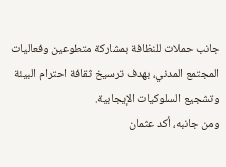جانب حملات للنظافة بمشاركة متطوعين وفعاليات المجتمع المدني، بهدف ترسيخ ثقافة احترام البيئة وتشجيع السلوكيات الإيجابية.
ومن جانبه، أكد عثمان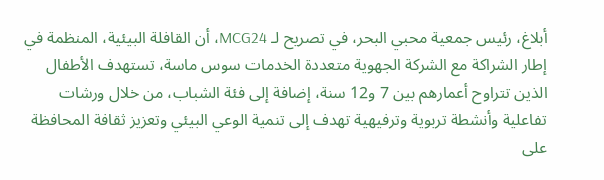أبلاغ، رئيس جمعية محبي البحر، في تصريح لـ MCG24، أن القافلة البيئية، المنظمة في إطار الشراكة مع الشركة الجهوية متعددة الخدمات سوس ماسة، تستهدف الأطفال الذين تتراوح أعمارهم بين 7 و12 سنة، إضافة إلى فئة الشباب، من خلال ورشات تفاعلية وأنشطة تربوية وترفيهية تهدف إلى تنمية الوعي البيئي وتعزيز ثقافة المحافظة على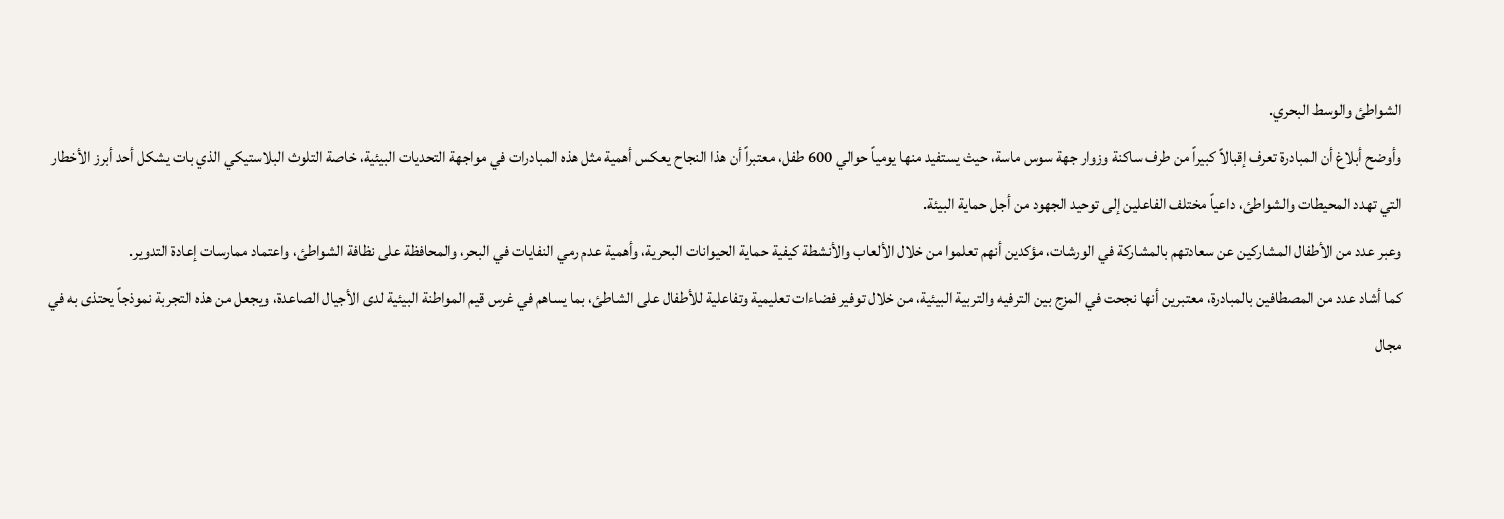الشواطئ والوسط البحري.
وأوضح أبلاغ أن المبادرة تعرف إقبالاً كبيراً من طرف ساكنة وزوار جهة سوس ماسة، حيث يستفيد منها يومياً حوالي 600 طفل، معتبراً أن هذا النجاح يعكس أهمية مثل هذه المبادرات في مواجهة التحديات البيئية، خاصة التلوث البلاستيكي الذي بات يشكل أحد أبرز الأخطار التي تهدد المحيطات والشواطئ، داعياً مختلف الفاعلين إلى توحيد الجهود من أجل حماية البيئة.
وعبر عدد من الأطفال المشاركين عن سعادتهم بالمشاركة في الورشات، مؤكدين أنهم تعلموا من خلال الألعاب والأنشطة كيفية حماية الحيوانات البحرية، وأهمية عدم رمي النفايات في البحر، والمحافظة على نظافة الشواطئ، واعتماد ممارسات إعادة التدوير.
كما أشاد عدد من المصطافين بالمبادرة، معتبرين أنها نجحت في المزج بين الترفيه والتربية البيئية، من خلال توفير فضاءات تعليمية وتفاعلية للأطفال على الشاطئ، بما يساهم في غرس قيم المواطنة البيئية لدى الأجيال الصاعدة، ويجعل من هذه التجربة نموذجاً يحتذى به في مجال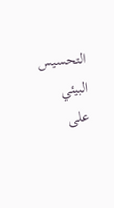التحسيس البيئي على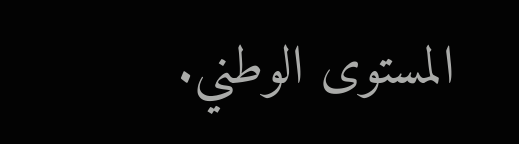المستوى الوطني.